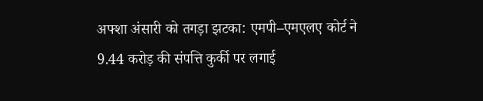अफ्शा अंसारी को तगड़ा झटका: एमपी–एमएलए कोर्ट ने 9.44 करोड़ की संपत्ति कुर्की पर लगाई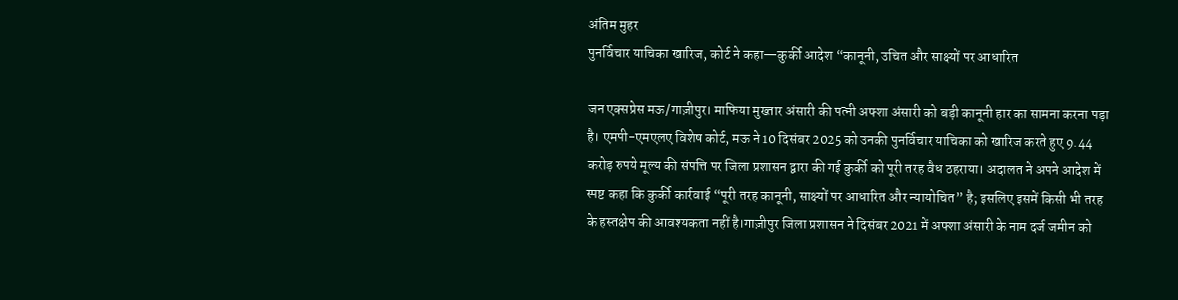अंतिम मुहर
पुनर्विचार याचिका खारिज, कोर्ट ने कहा—कुर्की आदेश “कानूनी, उचित और साक्ष्यों पर आधारित

जन एक्सप्रेस मऊ/गाज़ीपुर। माफिया मुख्तार अंसारी की पत्नी अफ्शा अंसारी को बड़ी कानूनी हार का सामना करना पड़ा है। एमपी-एमएलए विशेष कोर्ट, मऊ ने 10 दिसंबर 2025 को उनकी पुनर्विचार याचिका को खारिज करते हुए 9.44 करोड़ रुपये मूल्य की संपत्ति पर जिला प्रशासन द्वारा की गई कुर्की को पूरी तरह वैध ठहराया। अदालत ने अपने आदेश में स्पष्ट कहा कि कुर्की कार्रवाई “पूरी तरह कानूनी, साक्ष्यों पर आधारित और न्यायोचित” है; इसलिए इसमें किसी भी तरह के हस्तक्षेप की आवश्यकता नहीं है।गाज़ीपुर जिला प्रशासन ने दिसंबर 2021 में अफ्शा अंसारी के नाम दर्ज जमीन को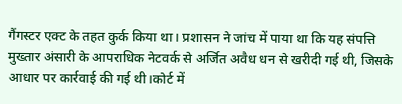गैंगस्टर एक्ट के तहत कुर्क किया था। प्रशासन ने जांच में पाया था कि यह संपत्ति मुख्तार अंसारी के आपराधिक नेटवर्क से अर्जित अवैध धन से खरीदी गई थी, जिसके आधार पर कार्रवाई की गई थी।कोर्ट में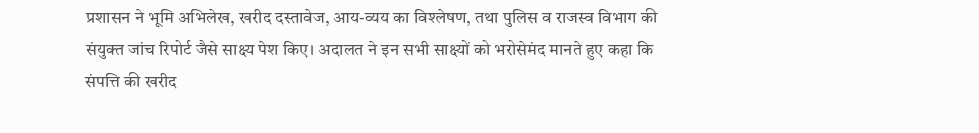प्रशासन ने भूमि अभिलेख, खरीद दस्तावेज, आय-व्यय का विश्लेषण, तथा पुलिस व राजस्व विभाग की संयुक्त जांच रिपोर्ट जैसे साक्ष्य पेश किए। अदालत ने इन सभी साक्ष्यों को भरोसेमंद मानते हुए कहा कि संपत्ति की खरीद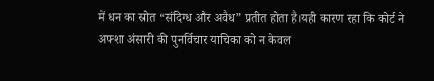में धन का स्रोत “संदिग्ध और अवैध” प्रतीत होता है।यही कारण रहा कि कोर्ट ने अफ्शा अंसारी की पुनर्विचार याचिका को न केवल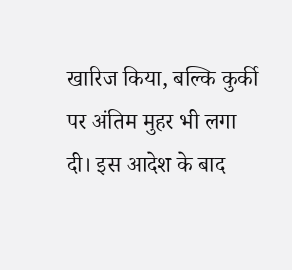खारिज किया, बल्कि कुर्की पर अंतिम मुहर भी लगा दी। इस आदेश के बाद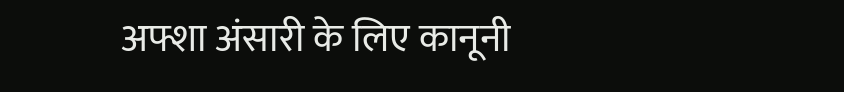अफ्शा अंसारी के लिए कानूनी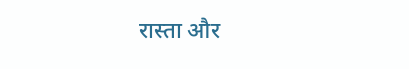रास्ता और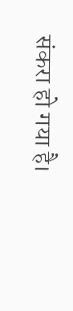संकरा हो गया है।